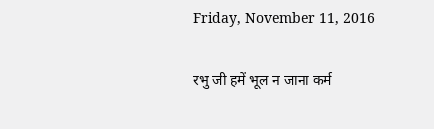Friday, November 11, 2016

रभु जी हमें भूल न जाना कर्म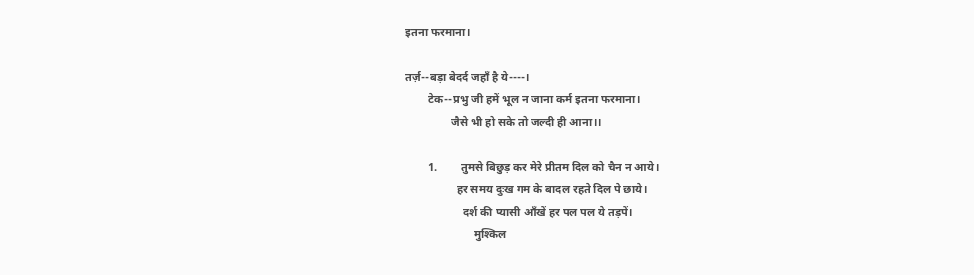इतना फरमाना।

तर्ज़--बड़ा बेदर्द जहाँ है ये----।
        टेक--प्रभु जी हमें भूल न जाना कर्म इतना फरमाना।
                जैसे भी हो सके तो जल्दी ही आना।।

        1.        तुमसे बिछुड़ कर मेरे प्रीतम दिल को चैन न आये।
                  हर समय दुःख गम के बादल रहते दिल पे छाये।
                    दर्श की प्यासी आँखें हर पल पल ये तड़पें।
                        मुश्किल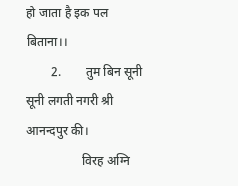हो जाता है इक पल बिताना।।
        2.        तुम बिन सूनी सूनी लगती नगरी श्री आनन्दपुर की।
                  विरह अग्नि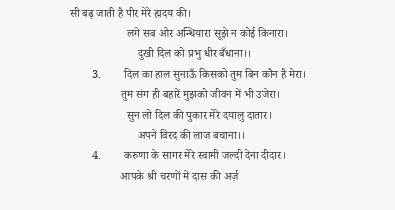सी बढ़ जाती है पीर मेरे ह्मदय की।
                    लगे सब ओर अन्धियारा सूझे न कोई किनारा।
                        दुखी दिल को प्रभु धीर बँधाना।।
        3.        दिल का हाल सुनाऊँ किसको तुम बिन कौन है मेरा।
                  तुम संग ही बहारें मुझको जीवन में भी उजेरा।
                    सुन लो दिल की पुकार मेरे दयालु दातार।
                        अपने विरद की लाज बचाना।।
        4.        करुणा के सागर मेरे स्वामी जल्दी देना दीदार।
                  आपके श्री चरणों में दास की अर्ज़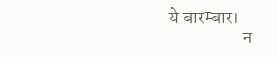ये बारम्बार।
                    न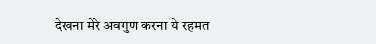देखना मेरे अवगुण करना ये रहमत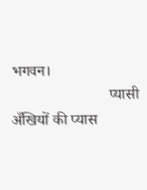भगवन।
                         प्यासी अँखियों की प्यास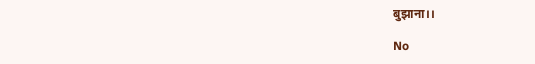बुझाना।।

No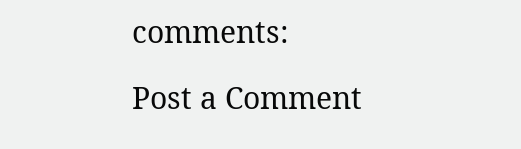comments:

Post a Comment